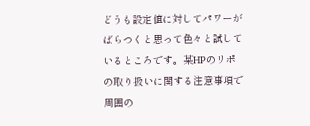どうも設定値に対してパワーがばらつくと思って色々と試しているところです。某HPのリポの取り扱いに関する注意事項で周囲の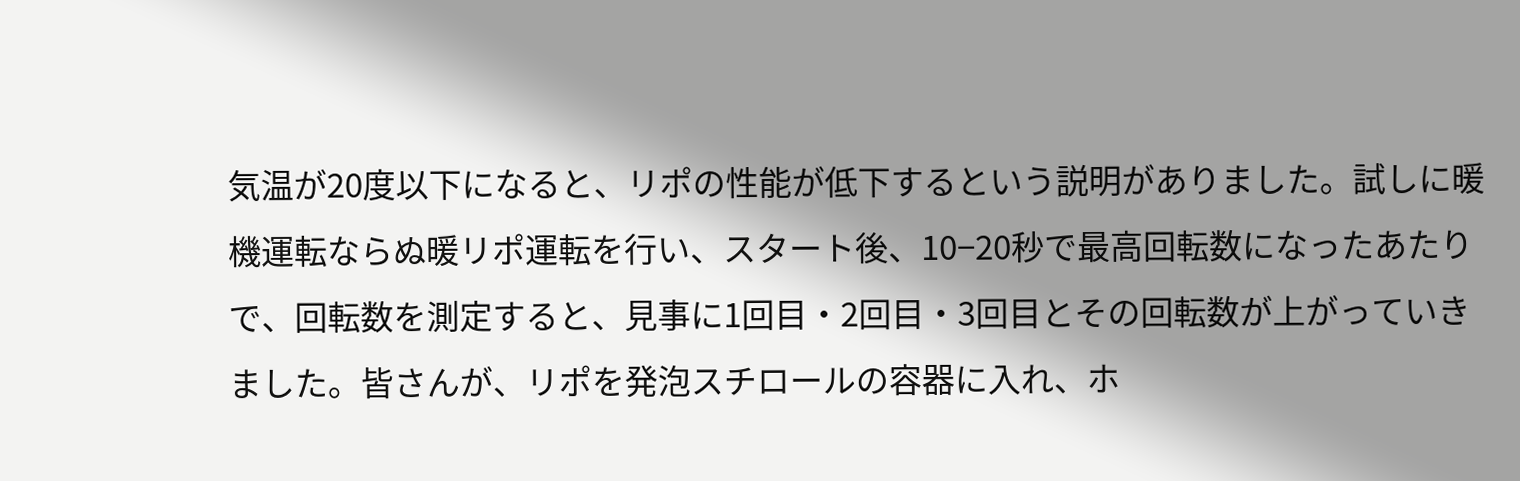気温が20度以下になると、リポの性能が低下するという説明がありました。試しに暖機運転ならぬ暖リポ運転を行い、スタート後、10−20秒で最高回転数になったあたりで、回転数を測定すると、見事に1回目・2回目・3回目とその回転数が上がっていきました。皆さんが、リポを発泡スチロールの容器に入れ、ホ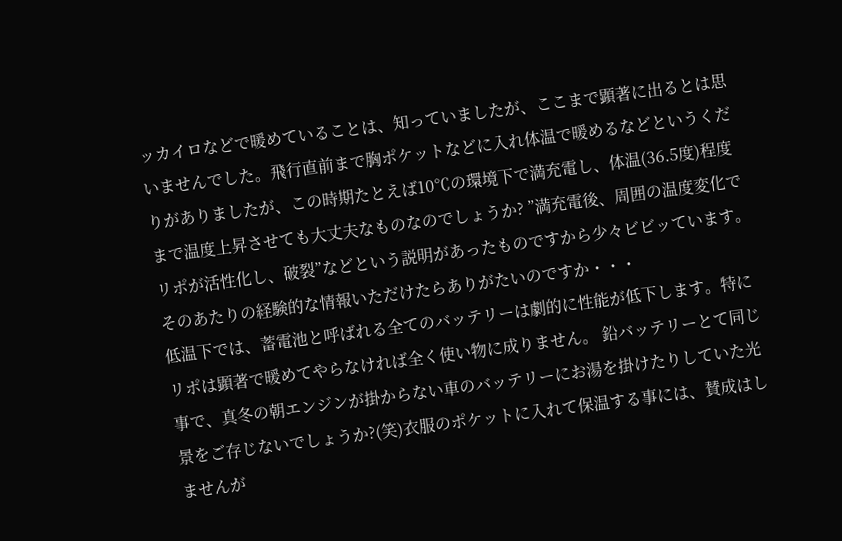ッカイロなどで暖めていることは、知っていましたが、ここまで顕著に出るとは思いませんでした。飛行直前まで胸ポケットなどに入れ体温で暖めるなどというくだりがありましたが、この時期たとえば10℃の環境下で満充電し、体温(36.5度)程度まで温度上昇させても大丈夫なものなのでしょうか? ”満充電後、周囲の温度変化でリポが活性化し、破裂”などという説明があったものですから少々ビビッています。そのあたりの経験的な情報いただけたらありがたいのですか・・・
低温下では、蓄電池と呼ばれる全てのバッテリーは劇的に性能が低下します。特にリポは顕著で暖めてやらなければ全く使い物に成りません。 鉛バッテリーとて同じ事で、真冬の朝エンジンが掛からない車のバッテリーにお湯を掛けたりしていた光景をご存じないでしょうか?(笑)衣服のポケットに入れて保温する事には、賛成はしませんが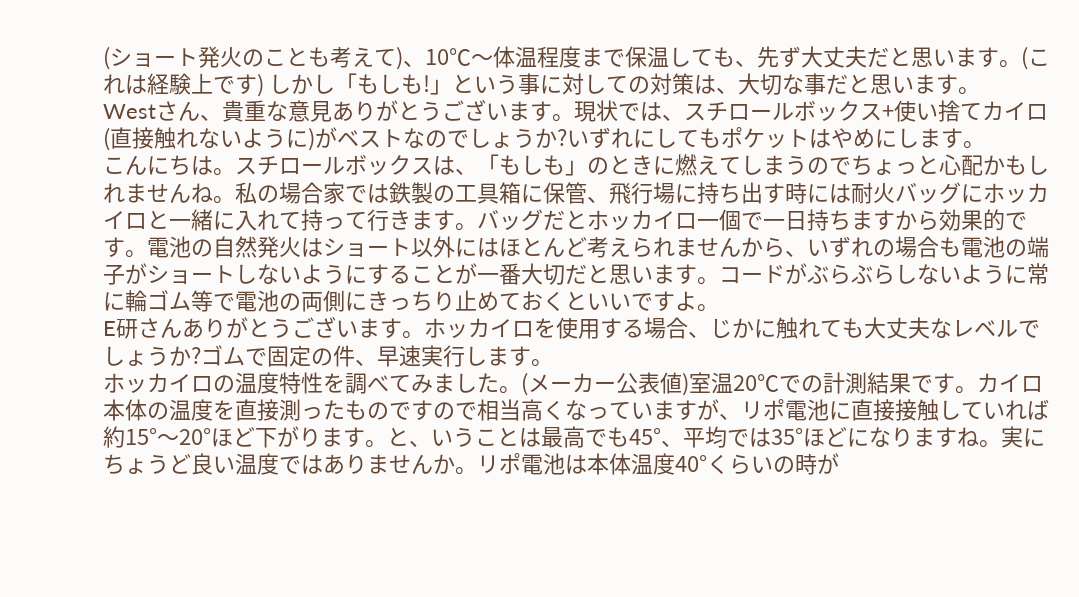(ショート発火のことも考えて)、10℃〜体温程度まで保温しても、先ず大丈夫だと思います。(これは経験上です) しかし「もしも!」という事に対しての対策は、大切な事だと思います。
Westさん、貴重な意見ありがとうございます。現状では、スチロールボックス+使い捨てカイロ(直接触れないように)がベストなのでしょうか?いずれにしてもポケットはやめにします。
こんにちは。スチロールボックスは、「もしも」のときに燃えてしまうのでちょっと心配かもしれませんね。私の場合家では鉄製の工具箱に保管、飛行場に持ち出す時には耐火バッグにホッカイロと一緒に入れて持って行きます。バッグだとホッカイロ一個で一日持ちますから効果的です。電池の自然発火はショート以外にはほとんど考えられませんから、いずれの場合も電池の端子がショートしないようにすることが一番大切だと思います。コードがぶらぶらしないように常に輪ゴム等で電池の両側にきっちり止めておくといいですよ。
E研さんありがとうございます。ホッカイロを使用する場合、じかに触れても大丈夫なレベルでしょうか?ゴムで固定の件、早速実行します。
ホッカイロの温度特性を調べてみました。(メーカー公表値)室温20℃での計測結果です。カイロ本体の温度を直接測ったものですので相当高くなっていますが、リポ電池に直接接触していれば約15°〜20°ほど下がります。と、いうことは最高でも45°、平均では35°ほどになりますね。実にちょうど良い温度ではありませんか。リポ電池は本体温度40°くらいの時が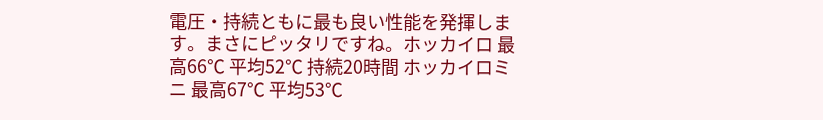電圧・持続ともに最も良い性能を発揮します。まさにピッタリですね。ホッカイロ 最高66℃ 平均52℃ 持続20時間 ホッカイロミニ 最高67℃ 平均53℃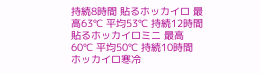持続8時間 貼るホッカイロ 最高63℃ 平均53℃ 持続12時間 貼るホッカイロミニ 最高60℃ 平均50℃ 持続10時間 ホッカイロ寒冷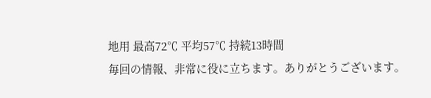地用 最高72℃ 平均57℃ 持続13時間
毎回の情報、非常に役に立ちます。ありがとうございます。